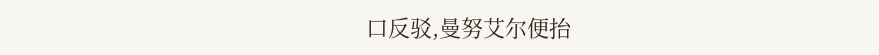口反驳,曼努艾尔便抬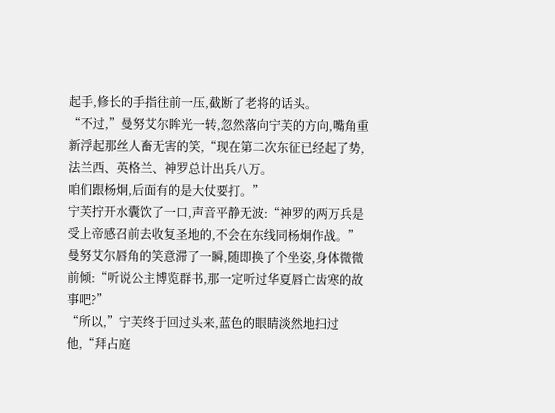起手,修长的手指往前一压,截断了老将的话头。
“不过,”曼努艾尔眸光一转,忽然落向宁芙的方向,嘴角重新浮起那丝人畜无害的笑,“现在第二次东征已经起了势,法兰西、英格兰、神罗总计出兵八万。
咱们跟杨炯,后面有的是大仗要打。”
宁芙拧开水囊饮了一口,声音平静无波:“神罗的两万兵是受上帝感召前去收复圣地的,不会在东线同杨炯作战。”
曼努艾尔唇角的笑意滞了一瞬,随即换了个坐姿,身体微微前倾:“听说公主博览群书,那一定听过华夏唇亡齿寒的故事吧?”
“所以,”宁芙终于回过头来,蓝色的眼睛淡然地扫过他,“拜占庭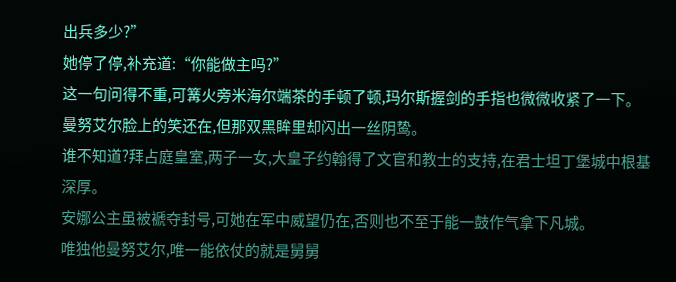出兵多少?”
她停了停,补充道:“你能做主吗?”
这一句问得不重,可篝火旁米海尔端茶的手顿了顿,玛尔斯握剑的手指也微微收紧了一下。
曼努艾尔脸上的笑还在,但那双黑眸里却闪出一丝阴鸷。
谁不知道?拜占庭皇室,两子一女,大皇子约翰得了文官和教士的支持,在君士坦丁堡城中根基深厚。
安娜公主虽被褫夺封号,可她在军中威望仍在,否则也不至于能一鼓作气拿下凡城。
唯独他曼努艾尔,唯一能依仗的就是舅舅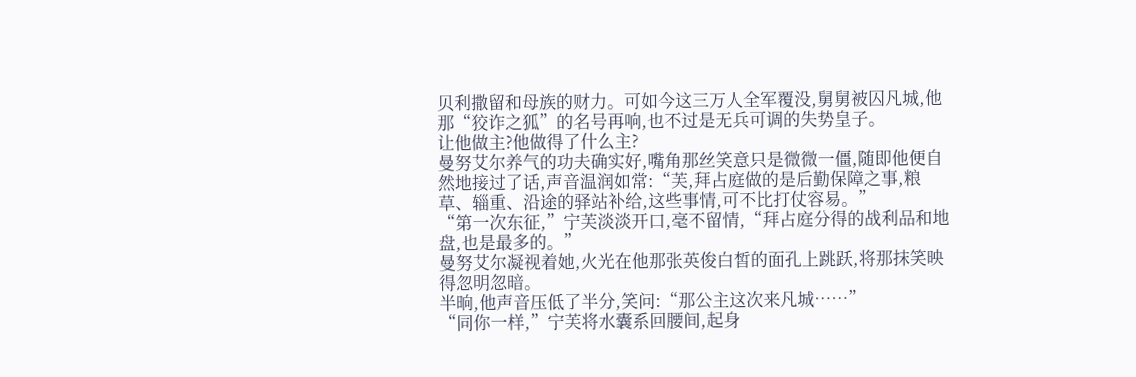贝利撒留和母族的财力。可如今这三万人全军覆没,舅舅被囚凡城,他那“狡诈之狐”的名号再响,也不过是无兵可调的失势皇子。
让他做主?他做得了什么主?
曼努艾尔养气的功夫确实好,嘴角那丝笑意只是微微一僵,随即他便自然地接过了话,声音温润如常:“芙,拜占庭做的是后勤保障之事,粮草、辎重、沿途的驿站补给,这些事情,可不比打仗容易。”
“第一次东征,”宁芙淡淡开口,毫不留情,“拜占庭分得的战利品和地盘,也是最多的。”
曼努艾尔凝视着她,火光在他那张英俊白皙的面孔上跳跃,将那抹笑映得忽明忽暗。
半晌,他声音压低了半分,笑问:“那公主这次来凡城……”
“同你一样,”宁芙将水囊系回腰间,起身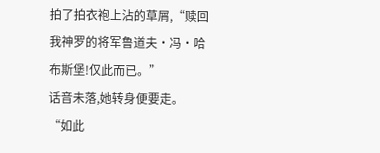拍了拍衣袍上沾的草屑,“赎回我神罗的将军鲁道夫·冯·哈布斯堡!仅此而已。”
话音未落,她转身便要走。
“如此